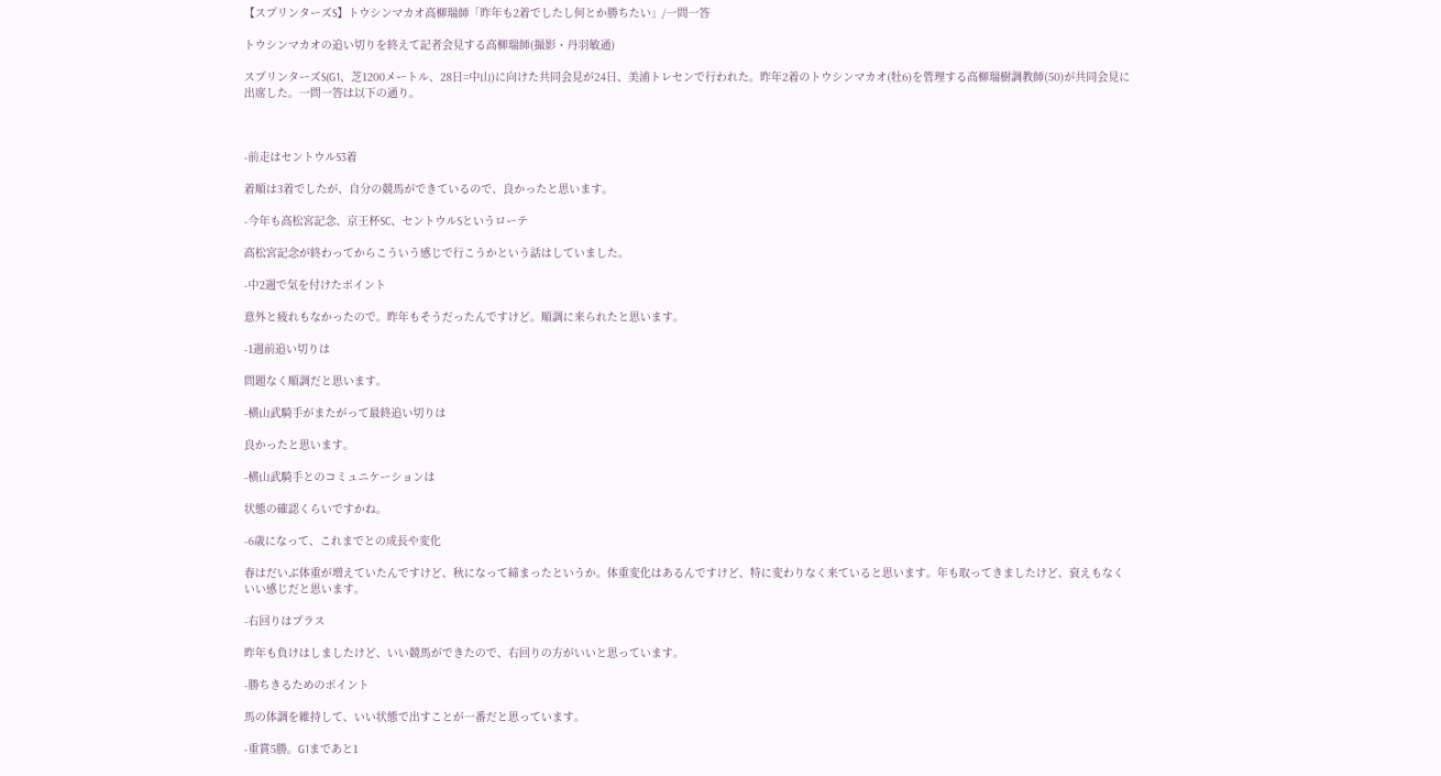【スプリンターズS】トウシンマカオ高柳瑞師「昨年も2着でしたし何とか勝ちたい」/一問一答

トウシンマカオの追い切りを終えて記者会見する高柳瑞師(撮影・丹羽敏通)

スプリンターズS(G1、芝1200メートル、28日=中山)に向けた共同会見が24日、美浦トレセンで行われた。昨年2着のトウシンマカオ(牡6)を管理する高柳瑞樹調教師(50)が共同会見に出席した。一問一答は以下の通り。



-前走はセントウルS3着

着順は3着でしたが、自分の競馬ができているので、良かったと思います。

-今年も高松宮記念、京王杯SC、セントウルSというローテ

高松宮記念が終わってからこういう感じで行こうかという話はしていました。

-中2週で気を付けたポイント

意外と疲れもなかったので。昨年もそうだったんですけど。順調に来られたと思います。

-1週前追い切りは

問題なく順調だと思います。

-横山武騎手がまたがって最終追い切りは

良かったと思います。

-横山武騎手とのコミュニケーションは

状態の確認くらいですかね。

-6歳になって、これまでとの成長や変化

春はだいぶ体重が増えていたんですけど、秋になって締まったというか。体重変化はあるんですけど、特に変わりなく来ていると思います。年も取ってきましたけど、衰えもなくいい感じだと思います。

-右回りはプラス

昨年も負けはしましたけど、いい競馬ができたので、右回りの方がいいと思っています。

-勝ちきるためのポイント

馬の体調を維持して、いい状態で出すことが一番だと思っています。

-重賞5勝。G1まであと1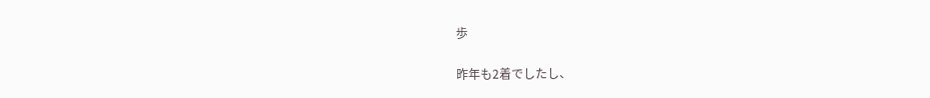歩

昨年も2着でしたし、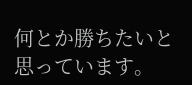何とか勝ちたいと思っています。